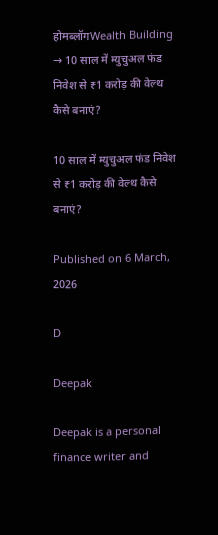होमब्लॉगWealth Building → 10 साल में म्युचुअल फंड निवेश से ₹1 करोड़ की वेल्थ कैसे बनाएं?

10 साल में म्युचुअल फंड निवेश से ₹1 करोड़ की वेल्थ कैसे बनाएं?

Published on 6 March, 2026

D

Deepak

Deepak is a personal finance writer and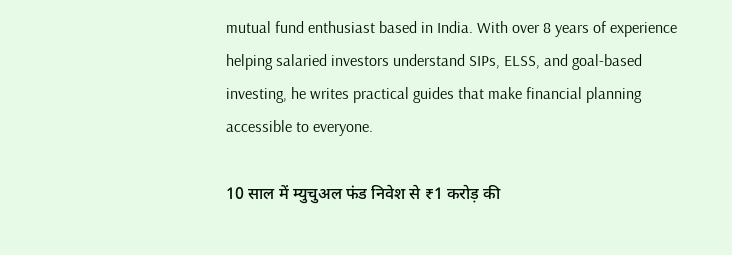mutual fund enthusiast based in India. With over 8 years of experience helping salaried investors understand SIPs, ELSS, and goal-based investing, he writes practical guides that make financial planning accessible to everyone.

10 साल में म्युचुअल फंड निवेश से ₹1 करोड़ की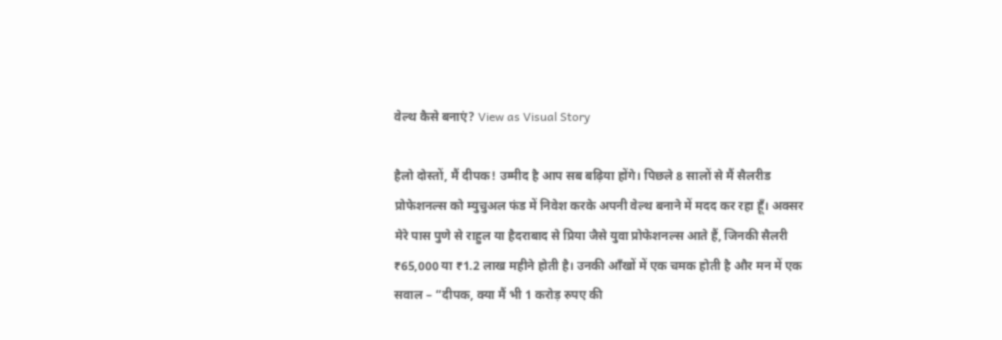वेल्थ कैसे बनाएं? View as Visual Story

हैलो दोस्तों, मैं दीपक! उम्मीद है आप सब बढ़िया होंगे। पिछले 8 सालों से मैं सैलरीड प्रोफेशनल्स को म्युचुअल फंड में निवेश करके अपनी वेल्थ बनाने में मदद कर रहा हूँ। अक्सर मेरे पास पुणे से राहुल या हैदराबाद से प्रिया जैसे युवा प्रोफेशनल्स आते हैं, जिनकी सैलरी ₹65,000 या ₹1.2 लाख महीने होती है। उनकी आँखों में एक चमक होती है और मन में एक सवाल – “दीपक, क्या मैं भी 1 करोड़ रुपए की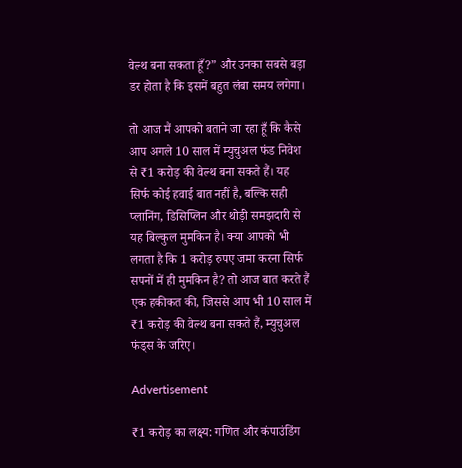वेल्थ बना सकता हूँ?” और उनका सबसे बड़ा डर होता है कि इसमें बहुत लंबा समय लगेगा।

तो आज मैं आपको बताने जा रहा हूँ कि कैसे आप अगले 10 साल में म्युचुअल फंड निवेश से ₹1 करोड़ की वेल्थ बना सकते हैं। यह सिर्फ कोई हवाई बात नहीं है, बल्कि सही प्लानिंग, डिसिप्लिन और थोड़ी समझदारी से यह बिल्कुल मुमकिन है। क्या आपको भी लगता है कि 1 करोड़ रुपए जमा करना सिर्फ सपनों में ही मुमकिन है? तो आज बात करते हैं एक हकीकत की, जिससे आप भी 10 साल में ₹1 करोड़ की वेल्थ बना सकते हैं, म्युचुअल फंड्स के जरिए।

Advertisement

₹1 करोड़ का लक्ष्य: गणित और कंपाउंडिंग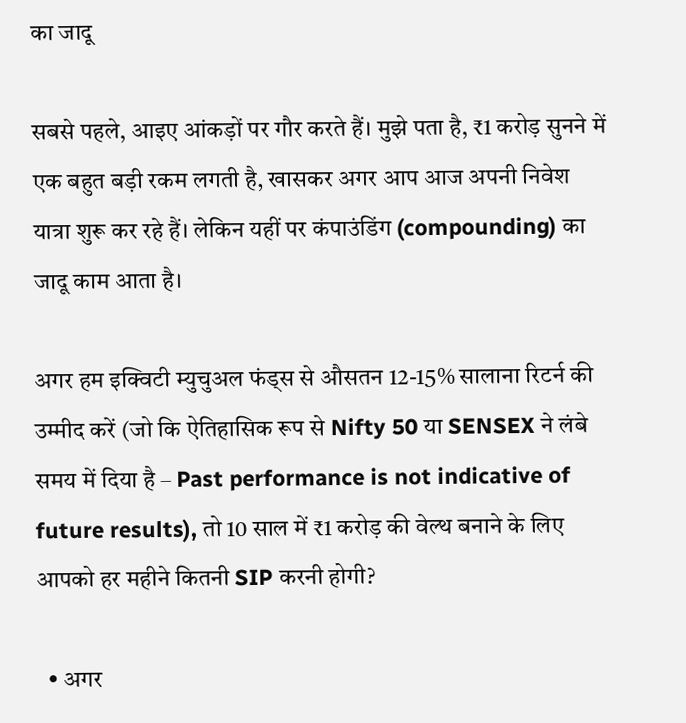का जादू

सबसे पहले, आइए आंकड़ों पर गौर करते हैं। मुझे पता है, ₹1 करोड़ सुनने में एक बहुत बड़ी रकम लगती है, खासकर अगर आप आज अपनी निवेश यात्रा शुरू कर रहे हैं। लेकिन यहीं पर कंपाउंडिंग (compounding) का जादू काम आता है।

अगर हम इक्विटी म्युचुअल फंड्स से औसतन 12-15% सालाना रिटर्न की उम्मीद करें (जो कि ऐतिहासिक रूप से Nifty 50 या SENSEX ने लंबे समय में दिया है – Past performance is not indicative of future results), तो 10 साल में ₹1 करोड़ की वेल्थ बनाने के लिए आपको हर महीने कितनी SIP करनी होगी?

  • अगर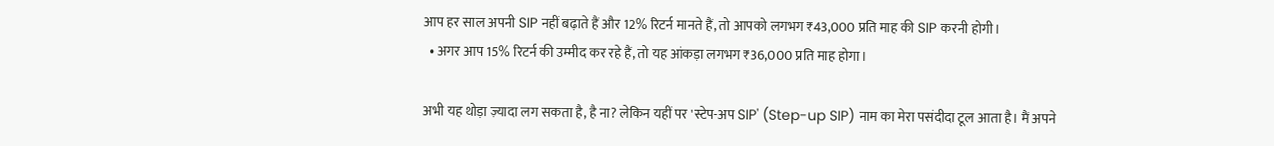आप हर साल अपनी SIP नहीं बढ़ाते हैं और 12% रिटर्न मानते हैं, तो आपको लगभग ₹43,000 प्रति माह की SIP करनी होगी।
  • अगर आप 15% रिटर्न की उम्मीद कर रहे हैं, तो यह आंकड़ा लगभग ₹36,000 प्रति माह होगा।

अभी यह थोड़ा ज़्यादा लग सकता है, है ना? लेकिन यहीं पर 'स्टेप-अप SIP' (Step-up SIP) नाम का मेरा पसंदीदा टूल आता है। मैं अपने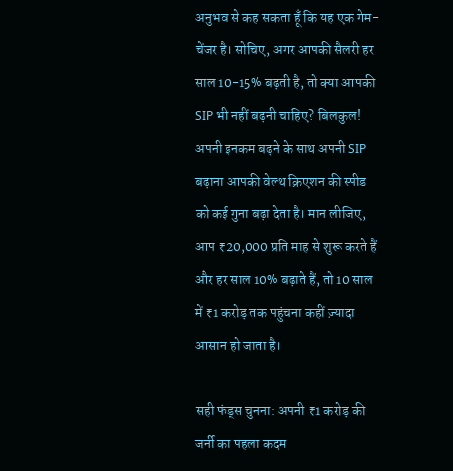अनुभव से कह सकता हूँ कि यह एक गेम-चेंजर है। सोचिए, अगर आपकी सैलरी हर साल 10-15% बढ़ती है, तो क्या आपकी SIP भी नहीं बढ़नी चाहिए? बिलकुल! अपनी इनकम बढ़ने के साथ अपनी SIP बढ़ाना आपकी वेल्थ क्रिएशन की स्पीड को कई गुना बढ़ा देता है। मान लीजिए, आप ₹20,000 प्रति माह से शुरू करते हैं और हर साल 10% बढ़ाते हैं, तो 10 साल में ₹1 करोड़ तक पहुंचना कहीं ज़्यादा आसान हो जाता है।

सही फंड्स चुनना: अपनी ₹1 करोड़ की जर्नी का पहला कदम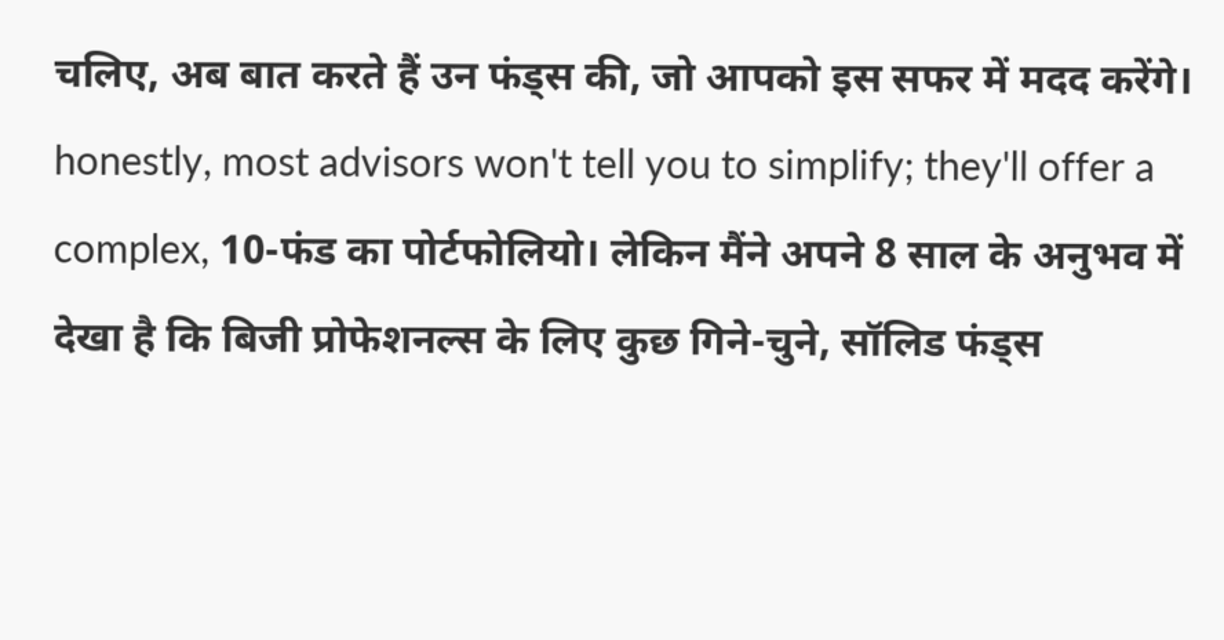चलिए, अब बात करते हैं उन फंड्स की, जो आपको इस सफर में मदद करेंगे। honestly, most advisors won't tell you to simplify; they'll offer a complex, 10-फंड का पोर्टफोलियो। लेकिन मैंने अपने 8 साल के अनुभव में देखा है कि बिजी प्रोफेशनल्स के लिए कुछ गिने-चुने, सॉलिड फंड्स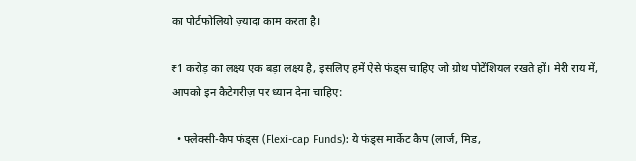का पोर्टफोलियो ज़्यादा काम करता है।

₹1 करोड़ का लक्ष्य एक बड़ा लक्ष्य है, इसलिए हमें ऐसे फंड्स चाहिए जो ग्रोथ पोटेंशियल रखते हों। मेरी राय में, आपको इन कैटेगरीज़ पर ध्यान देना चाहिए:

  • फ्लेक्सी-कैप फंड्स (Flexi-cap Funds): ये फंड्स मार्केट कैप (लार्ज, मिड,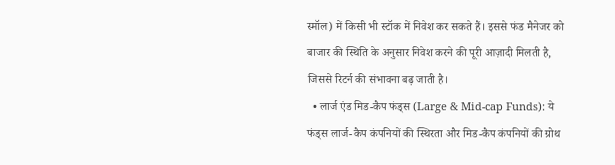स्मॉल) में किसी भी स्टॉक में निवेश कर सकते हैं। इससे फंड मैनेजर को बाजार की स्थिति के अनुसार निवेश करने की पूरी आज़ादी मिलती है, जिससे रिटर्न की संभावना बढ़ जाती है।
  • लार्ज एंड मिड-कैप फंड्स (Large & Mid-cap Funds): ये फंड्स लार्ज-कैप कंपनियों की स्थिरता और मिड-कैप कंपनियों की ग्रोथ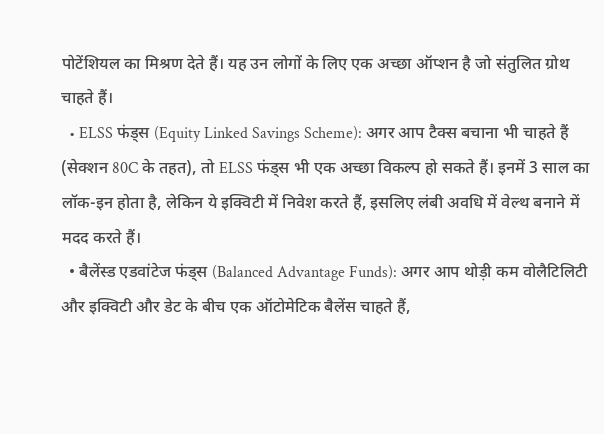पोटेंशियल का मिश्रण देते हैं। यह उन लोगों के लिए एक अच्छा ऑप्शन है जो संतुलित ग्रोथ चाहते हैं।
  • ELSS फंड्स (Equity Linked Savings Scheme): अगर आप टैक्स बचाना भी चाहते हैं (सेक्शन 80C के तहत), तो ELSS फंड्स भी एक अच्छा विकल्प हो सकते हैं। इनमें 3 साल का लॉक-इन होता है, लेकिन ये इक्विटी में निवेश करते हैं, इसलिए लंबी अवधि में वेल्थ बनाने में मदद करते हैं।
  • बैलेंस्ड एडवांटेज फंड्स (Balanced Advantage Funds): अगर आप थोड़ी कम वोलैटिलिटी और इक्विटी और डेट के बीच एक ऑटोमेटिक बैलेंस चाहते हैं,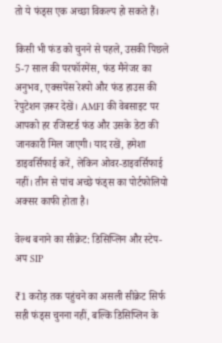तो ये फंड्स एक अच्छा विकल्प हो सकते हैं।

किसी भी फंड को चुनने से पहले, उसकी पिछले 5-7 साल की परफॉरमेंस, फंड मैनेजर का अनुभव, एक्सपेंस रेश्यो और फंड हाउस की रेपुटेशन ज़रूर देखें। AMFI की वेबसाइट पर आपको हर रजिस्टर्ड फंड और उसके डेटा की जानकारी मिल जाएगी। याद रखें, हमेशा डाइवर्सिफाई करें, लेकिन ओवर-डाइवर्सिफाई नहीं। तीन से पांच अच्छे फंड्स का पोर्टफोलियो अक्सर काफी होता है।

वेल्थ बनाने का सीक्रेट: डिसिप्लिन और स्टेप-अप SIP

₹1 करोड़ तक पहुंचने का असली सीक्रेट सिर्फ सही फंड्स चुनना नहीं, बल्कि डिसिप्लिन के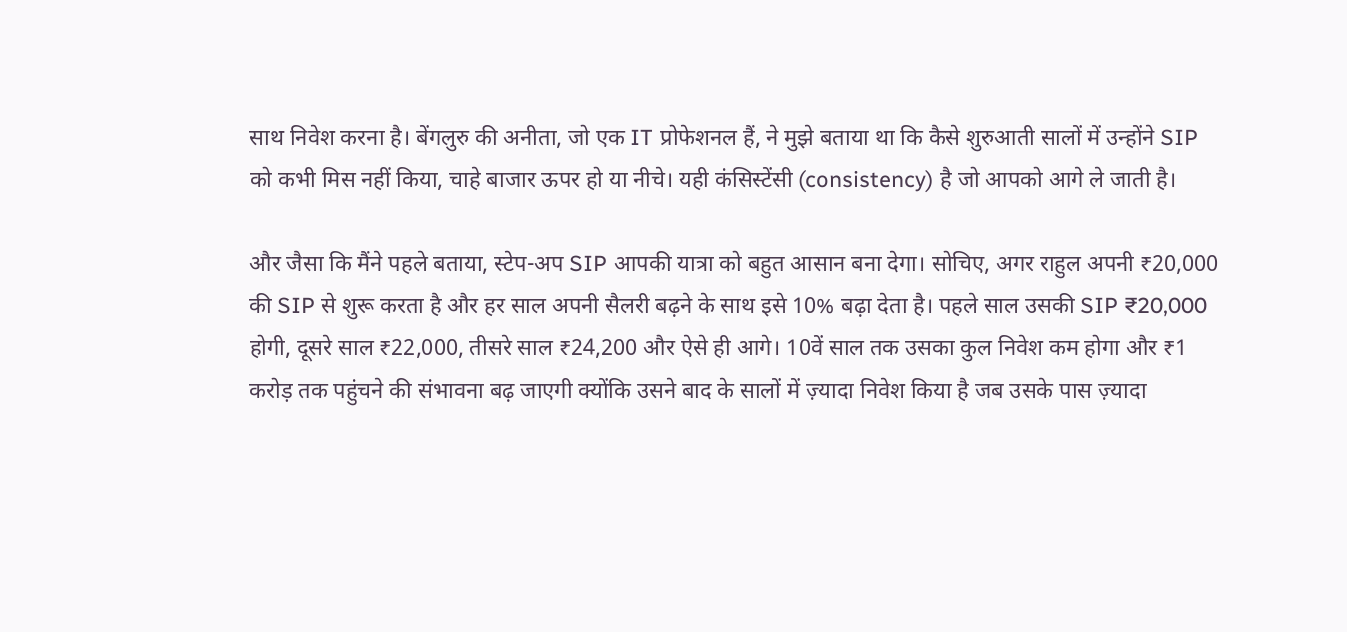साथ निवेश करना है। बेंगलुरु की अनीता, जो एक IT प्रोफेशनल हैं, ने मुझे बताया था कि कैसे शुरुआती सालों में उन्होंने SIP को कभी मिस नहीं किया, चाहे बाजार ऊपर हो या नीचे। यही कंसिस्टेंसी (consistency) है जो आपको आगे ले जाती है।

और जैसा कि मैंने पहले बताया, स्टेप-अप SIP आपकी यात्रा को बहुत आसान बना देगा। सोचिए, अगर राहुल अपनी ₹20,000 की SIP से शुरू करता है और हर साल अपनी सैलरी बढ़ने के साथ इसे 10% बढ़ा देता है। पहले साल उसकी SIP ₹20,000 होगी, दूसरे साल ₹22,000, तीसरे साल ₹24,200 और ऐसे ही आगे। 10वें साल तक उसका कुल निवेश कम होगा और ₹1 करोड़ तक पहुंचने की संभावना बढ़ जाएगी क्योंकि उसने बाद के सालों में ज़्यादा निवेश किया है जब उसके पास ज़्यादा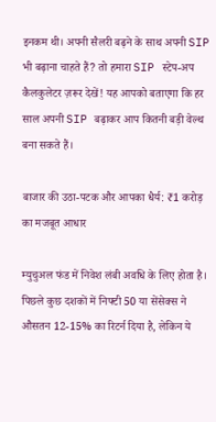इनकम थी। अपनी सैलरी बढ़ने के साथ अपनी SIP भी बढ़ाना चाहते हैं? तो हमारा SIP स्टेप-अप कैलकुलेटर ज़रूर देखें! यह आपको बताएगा कि हर साल अपनी SIP बढ़ाकर आप कितनी बड़ी वेल्थ बना सकते हैं।

बाजार की उठा-पटक और आपका धैर्य: ₹1 करोड़ का मजबूत आधार

म्युचुअल फंड में निवेश लंबी अवधि के लिए होता है। पिछले कुछ दशकों में निफ्टी 50 या सेंसेक्स ने औसतन 12-15% का रिटर्न दिया है, लेकिन ये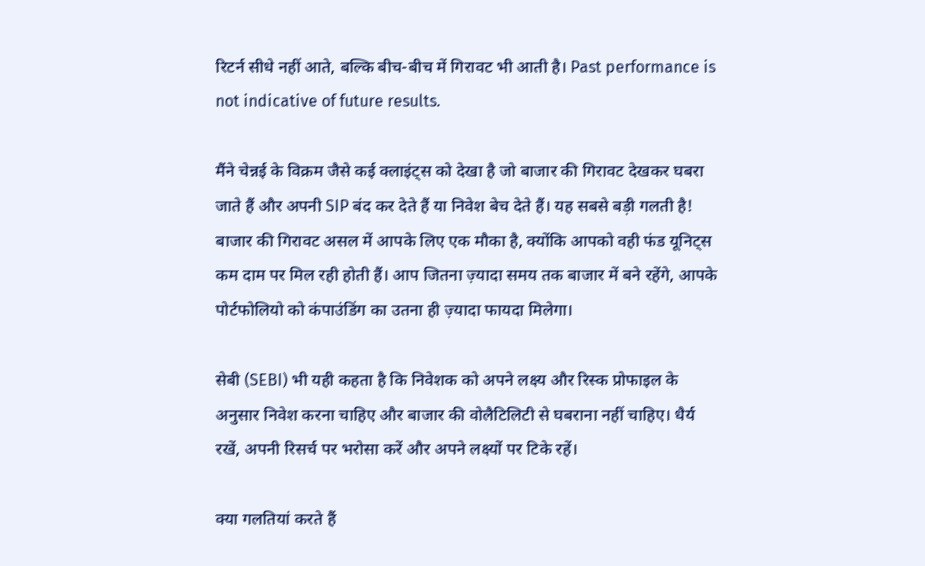रिटर्न सीधे नहीं आते, बल्कि बीच-बीच में गिरावट भी आती है। Past performance is not indicative of future results.

मैंने चेन्नई के विक्रम जैसे कई क्लाइंट्स को देखा है जो बाजार की गिरावट देखकर घबरा जाते हैं और अपनी SIP बंद कर देते हैं या निवेश बेच देते हैं। यह सबसे बड़ी गलती है! बाजार की गिरावट असल में आपके लिए एक मौका है, क्योंकि आपको वही फंड यूनिट्स कम दाम पर मिल रही होती हैं। आप जितना ज़्यादा समय तक बाजार में बने रहेंगे, आपके पोर्टफोलियो को कंपाउंडिंग का उतना ही ज़्यादा फायदा मिलेगा।

सेबी (SEBI) भी यही कहता है कि निवेशक को अपने लक्ष्य और रिस्क प्रोफाइल के अनुसार निवेश करना चाहिए और बाजार की वोलैटिलिटी से घबराना नहीं चाहिए। धैर्य रखें, अपनी रिसर्च पर भरोसा करें और अपने लक्ष्यों पर टिके रहें।

क्या गलतियां करते हैं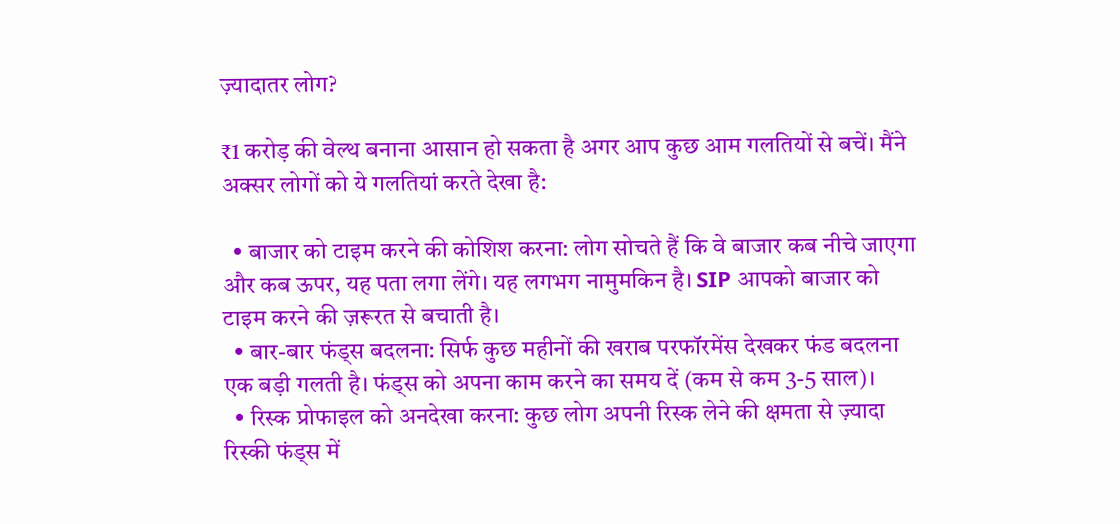ज़्यादातर लोग?

₹1 करोड़ की वेल्थ बनाना आसान हो सकता है अगर आप कुछ आम गलतियों से बचें। मैंने अक्सर लोगों को ये गलतियां करते देखा है:

  • बाजार को टाइम करने की कोशिश करना: लोग सोचते हैं कि वे बाजार कब नीचे जाएगा और कब ऊपर, यह पता लगा लेंगे। यह लगभग नामुमकिन है। SIP आपको बाजार को टाइम करने की ज़रूरत से बचाती है।
  • बार-बार फंड्स बदलना: सिर्फ कुछ महीनों की खराब परफॉरमेंस देखकर फंड बदलना एक बड़ी गलती है। फंड्स को अपना काम करने का समय दें (कम से कम 3-5 साल)।
  • रिस्क प्रोफाइल को अनदेखा करना: कुछ लोग अपनी रिस्क लेने की क्षमता से ज़्यादा रिस्की फंड्स में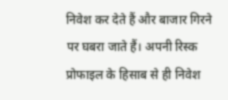निवेश कर देते हैं और बाजार गिरने पर घबरा जाते हैं। अपनी रिस्क प्रोफाइल के हिसाब से ही निवेश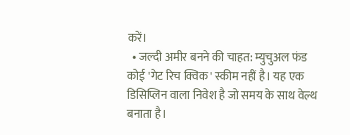करें।
  • जल्दी अमीर बनने की चाहत: म्युचुअल फंड कोई 'गेट रिच क्विक' स्कीम नहीं है। यह एक डिसिप्लिन वाला निवेश है जो समय के साथ वेल्थ बनाता है।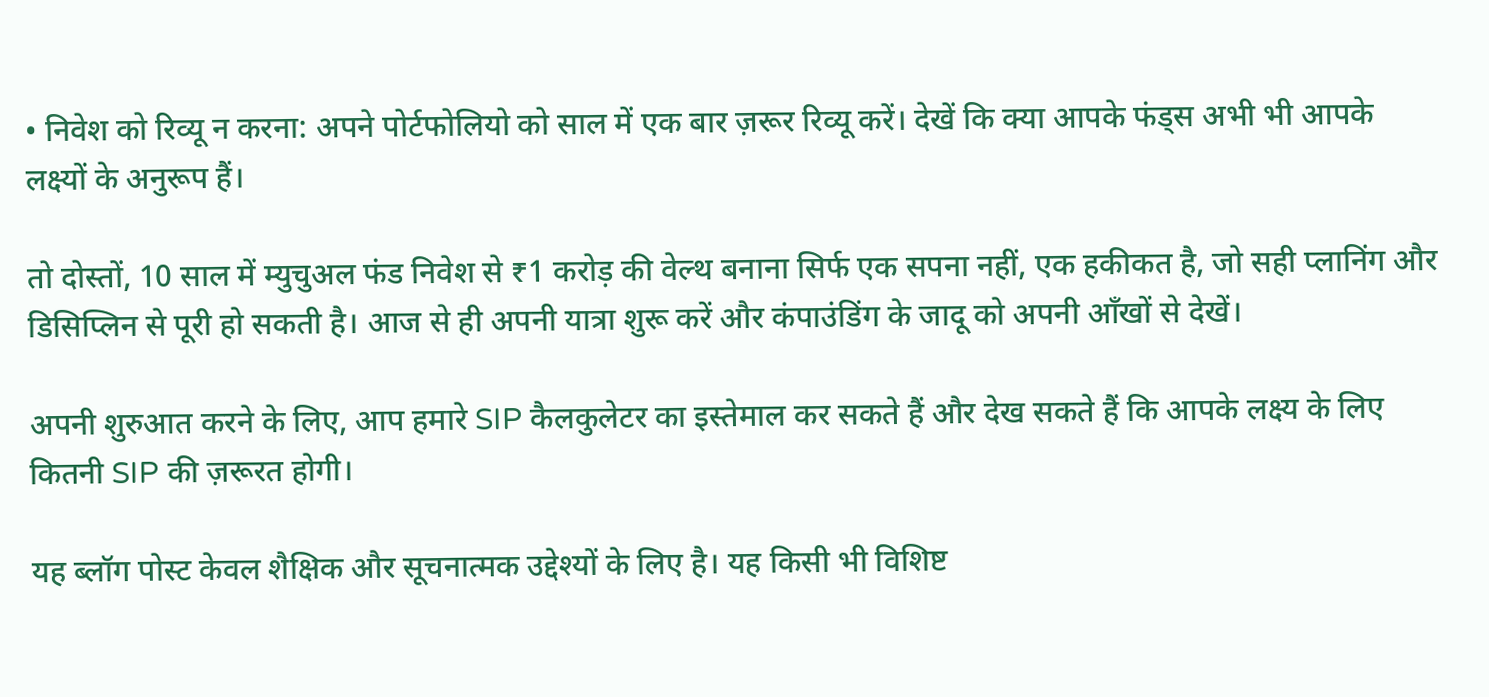• निवेश को रिव्यू न करना: अपने पोर्टफोलियो को साल में एक बार ज़रूर रिव्यू करें। देखें कि क्या आपके फंड्स अभी भी आपके लक्ष्यों के अनुरूप हैं।

तो दोस्तों, 10 साल में म्युचुअल फंड निवेश से ₹1 करोड़ की वेल्थ बनाना सिर्फ एक सपना नहीं, एक हकीकत है, जो सही प्लानिंग और डिसिप्लिन से पूरी हो सकती है। आज से ही अपनी यात्रा शुरू करें और कंपाउंडिंग के जादू को अपनी आँखों से देखें।

अपनी शुरुआत करने के लिए, आप हमारे SIP कैलकुलेटर का इस्तेमाल कर सकते हैं और देख सकते हैं कि आपके लक्ष्य के लिए कितनी SIP की ज़रूरत होगी।

यह ब्लॉग पोस्ट केवल शैक्षिक और सूचनात्मक उद्देश्यों के लिए है। यह किसी भी विशिष्ट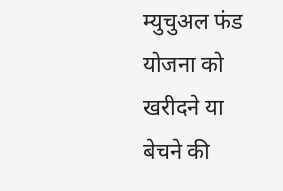म्युचुअल फंड योजना को खरीदने या बेचने की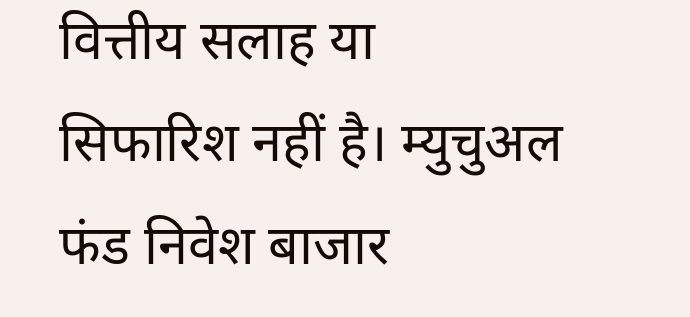वित्तीय सलाह या सिफारिश नहीं है। म्युचुअल फंड निवेश बाजार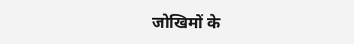जोखिमों के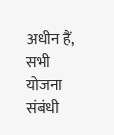अधीन हैं, सभी योजना संबंधी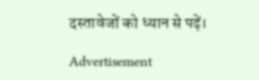दस्तावेजों को ध्यान से पढ़ें।

Advertisement